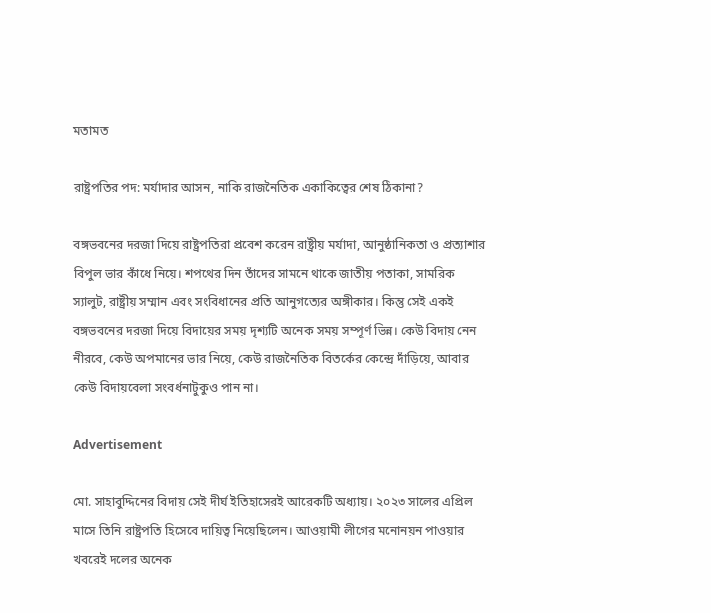মতামত

রাষ্ট্রপতির পদ: মর্যাদার আসন, নাকি রাজনৈতিক একাকিত্বের শেষ ঠিকানা?

বঙ্গভবনের দরজা দিয়ে রাষ্ট্রপতিরা প্রবেশ করেন রাষ্ট্রীয় মর্যাদা, আনুষ্ঠানিকতা ও প্রত্যাশার বিপুল ভার কাঁধে নিয়ে। শপথের দিন তাঁদের সামনে থাকে জাতীয় পতাকা, সামরিক স্যালুট, রাষ্ট্রীয় সম্মান এবং সংবিধানের প্রতি আনুগত্যের অঙ্গীকার। কিন্তু সেই একই বঙ্গভবনের দরজা দিয়ে বিদায়ের সময় দৃশ্যটি অনেক সময় সম্পূর্ণ ভিন্ন। কেউ বিদায় নেন নীরবে, কেউ অপমানের ভার নিয়ে, কেউ রাজনৈতিক বিতর্কের কেন্দ্রে দাঁড়িয়ে, আবার কেউ বিদায়বেলা সংবর্ধনাটুকুও পান না।

Advertisement

মো. সাহাবুদ্দিনের বিদায় সেই দীর্ঘ ইতিহাসেরই আরেকটি অধ্যায়। ২০২৩ সালের এপ্রিল মাসে তিনি রাষ্ট্রপতি হিসেবে দায়িত্ব নিয়েছিলেন। আওয়ামী লীগের মনোনয়ন পাওয়ার খবরেই দলের অনেক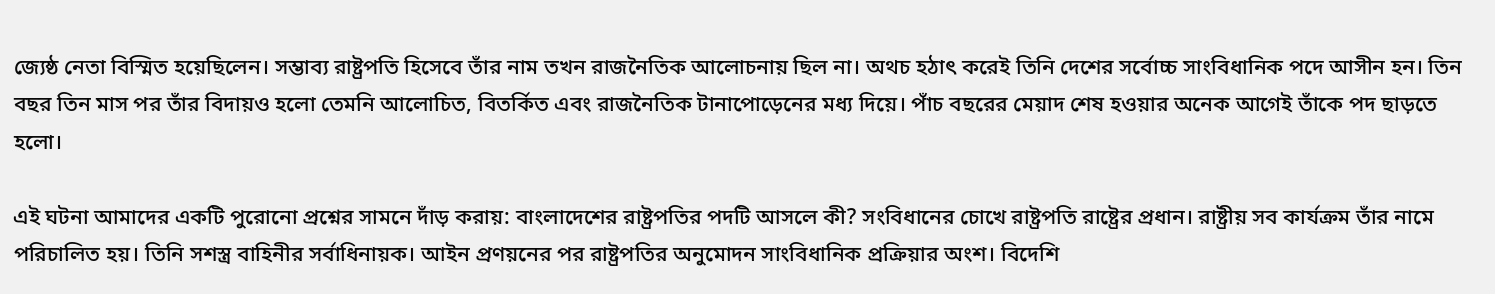জ্যেষ্ঠ নেতা বিস্মিত হয়েছিলেন। সম্ভাব্য রাষ্ট্রপতি হিসেবে তাঁর নাম তখন রাজনৈতিক আলোচনায় ছিল না। অথচ হঠাৎ করেই তিনি দেশের সর্বোচ্চ সাংবিধানিক পদে আসীন হন। তিন বছর তিন মাস পর তাঁর বিদায়ও হলো তেমনি আলোচিত, বিতর্কিত এবং রাজনৈতিক টানাপোড়েনের মধ্য দিয়ে। পাঁচ বছরের মেয়াদ শেষ হওয়ার অনেক আগেই তাঁকে পদ ছাড়তে হলো।

এই ঘটনা আমাদের একটি পুরোনো প্রশ্নের সামনে দাঁড় করায়: বাংলাদেশের রাষ্ট্রপতির পদটি আসলে কী? সংবিধানের চোখে রাষ্ট্রপতি রাষ্ট্রের প্রধান। রাষ্ট্রীয় সব কার্যক্রম তাঁর নামে পরিচালিত হয়। তিনি সশস্ত্র বাহিনীর সর্বাধিনায়ক। আইন প্রণয়নের পর রাষ্ট্রপতির অনুমোদন সাংবিধানিক প্রক্রিয়ার অংশ। বিদেশি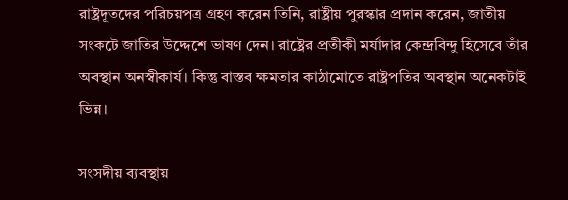রাষ্ট্রদূতদের পরিচয়পত্র গ্রহণ করেন তিনি, রাষ্ট্রীয় পুরস্কার প্রদান করেন, জাতীয় সংকটে জাতির উদ্দেশে ভাষণ দেন। রাষ্ট্রের প্রতীকী মর্যাদার কেন্দ্রবিন্দু হিসেবে তাঁর অবস্থান অনস্বীকার্য। কিন্তু বাস্তব ক্ষমতার কাঠামোতে রাষ্ট্রপতির অবস্থান অনেকটাই ভিন্ন।

সংসদীয় ব্যবস্থায়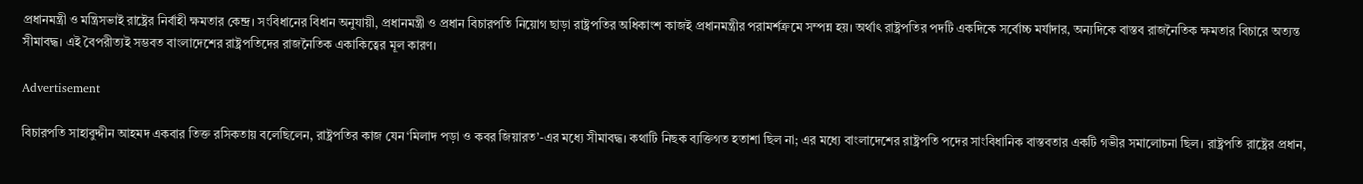প্রধানমন্ত্রী ও মন্ত্রিসভাই রাষ্ট্রের নির্বাহী ক্ষমতার কেন্দ্র। সংবিধানের বিধান অনুযায়ী, প্রধানমন্ত্রী ও প্রধান বিচারপতি নিয়োগ ছাড়া রাষ্ট্রপতির অধিকাংশ কাজই প্রধানমন্ত্রীর পরামর্শক্রমে সম্পন্ন হয়। অর্থাৎ রাষ্ট্রপতির পদটি একদিকে সর্বোচ্চ মর্যাদার, অন্যদিকে বাস্তব রাজনৈতিক ক্ষমতার বিচারে অত্যন্ত সীমাবদ্ধ। এই বৈপরীত্যই সম্ভবত বাংলাদেশের রাষ্ট্রপতিদের রাজনৈতিক একাকিত্বের মূল কারণ।

Advertisement

বিচারপতি সাহাবুদ্দীন আহমদ একবার তিক্ত রসিকতায় বলেছিলেন, রাষ্ট্রপতির কাজ যেন ‘মিলাদ পড়া ও কবর জিয়ারত’-এর মধ্যে সীমাবদ্ধ। কথাটি নিছক ব্যক্তিগত হতাশা ছিল না; এর মধ্যে বাংলাদেশের রাষ্ট্রপতি পদের সাংবিধানিক বাস্তবতার একটি গভীর সমালোচনা ছিল। রাষ্ট্রপতি রাষ্ট্রের প্রধান,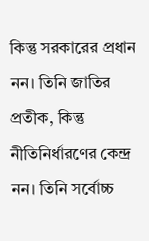কিন্তু সরকারের প্রধান নন। তিনি জাতির প্রতীক, কিন্তু নীতিনির্ধারণের কেন্দ্র নন। তিনি সর্বোচ্চ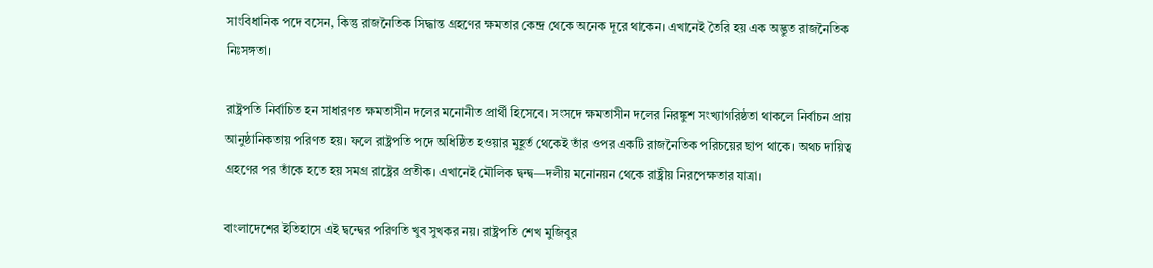সাংবিধানিক পদে বসেন, কিন্তু রাজনৈতিক সিদ্ধান্ত গ্রহণের ক্ষমতার কেন্দ্র থেকে অনেক দূরে থাকেন। এখানেই তৈরি হয় এক অদ্ভুত রাজনৈতিক নিঃসঙ্গতা।

রাষ্ট্রপতি নির্বাচিত হন সাধারণত ক্ষমতাসীন দলের মনোনীত প্রার্থী হিসেবে। সংসদে ক্ষমতাসীন দলের নিরঙ্কুশ সংখ্যাগরিষ্ঠতা থাকলে নির্বাচন প্রায় আনুষ্ঠানিকতায় পরিণত হয়। ফলে রাষ্ট্রপতি পদে অধিষ্ঠিত হওয়ার মুহূর্ত থেকেই তাঁর ওপর একটি রাজনৈতিক পরিচয়ের ছাপ থাকে। অথচ দায়িত্ব গ্রহণের পর তাঁকে হতে হয় সমগ্র রাষ্ট্রের প্রতীক। এখানেই মৌলিক দ্বন্দ্ব—দলীয় মনোনয়ন থেকে রাষ্ট্রীয় নিরপেক্ষতার যাত্রা।

বাংলাদেশের ইতিহাসে এই দ্বন্দ্বের পরিণতি খুব সুখকর নয়। রাষ্ট্রপতি শেখ মুজিবুর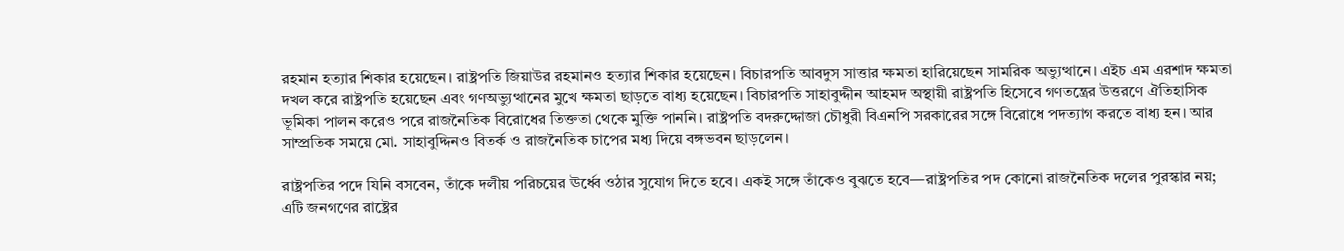রহমান হত্যার শিকার হয়েছেন। রাষ্ট্রপতি জিয়াউর রহমানও হত্যার শিকার হয়েছেন। বিচারপতি আবদুস সাত্তার ক্ষমতা হারিয়েছেন সামরিক অভ্যুত্থানে। এইচ এম এরশাদ ক্ষমতা দখল করে রাষ্ট্রপতি হয়েছেন এবং গণঅভ্যুত্থানের মুখে ক্ষমতা ছাড়তে বাধ্য হয়েছেন। বিচারপতি সাহাবুদ্দীন আহমদ অস্থায়ী রাষ্ট্রপতি হিসেবে গণতন্ত্রের উত্তরণে ঐতিহাসিক ভূমিকা পালন করেও পরে রাজনৈতিক বিরোধের তিক্ততা থেকে মুক্তি পাননি। রাষ্ট্রপতি বদরুদ্দোজা চৌধুরী বিএনপি সরকারের সঙ্গে বিরোধে পদত্যাগ করতে বাধ্য হন। আর সাম্প্রতিক সময়ে মো. সাহাবুদ্দিনও বিতর্ক ও রাজনৈতিক চাপের মধ্য দিয়ে বঙ্গভবন ছাড়লেন।

রাষ্ট্রপতির পদে যিনি বসবেন, তাঁকে দলীয় পরিচয়ের ঊর্ধ্বে ওঠার সুযোগ দিতে হবে। একই সঙ্গে তাঁকেও বুঝতে হবে—রাষ্ট্রপতির পদ কোনো রাজনৈতিক দলের পুরস্কার নয়; এটি জনগণের রাষ্ট্রের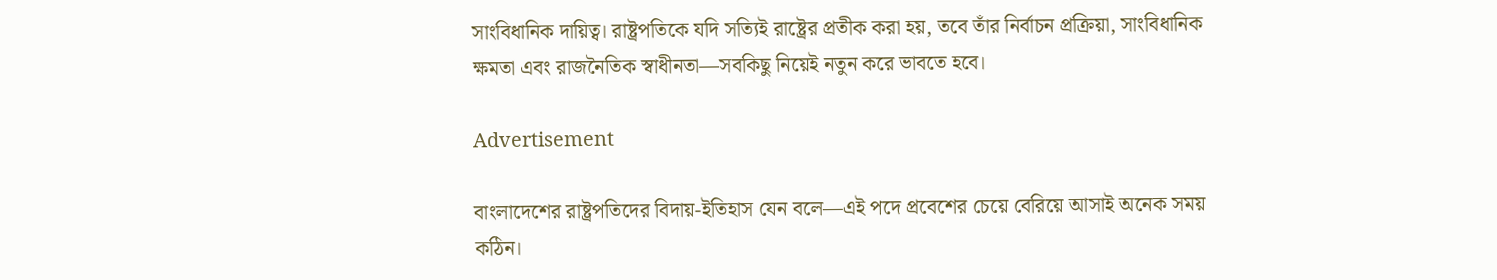সাংবিধানিক দায়িত্ব। রাষ্ট্রপতিকে যদি সত্যিই রাষ্ট্রের প্রতীক করা হয়, তবে তাঁর নির্বাচন প্রক্রিয়া, সাংবিধানিক ক্ষমতা এবং রাজনৈতিক স্বাধীনতা—সবকিছু নিয়েই নতুন করে ভাবতে হবে।

Advertisement

বাংলাদেশের রাষ্ট্রপতিদের বিদায়-ইতিহাস যেন বলে—এই পদে প্রবেশের চেয়ে বেরিয়ে আসাই অনেক সময় কঠিন।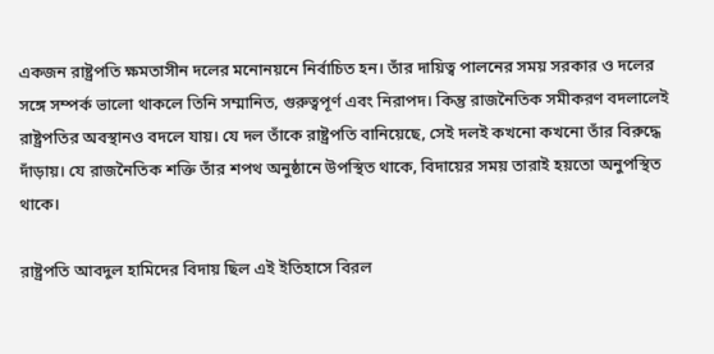একজন রাষ্ট্রপতি ক্ষমতাসীন দলের মনোনয়নে নির্বাচিত হন। তাঁর দায়িত্ব পালনের সময় সরকার ও দলের সঙ্গে সম্পর্ক ভালো থাকলে তিনি সম্মানিত, গুরুত্বপূর্ণ এবং নিরাপদ। কিন্তু রাজনৈতিক সমীকরণ বদলালেই রাষ্ট্রপতির অবস্থানও বদলে যায়। যে দল তাঁকে রাষ্ট্রপতি বানিয়েছে, সেই দলই কখনো কখনো তাঁর বিরুদ্ধে দাঁড়ায়। যে রাজনৈতিক শক্তি তাঁর শপথ অনুষ্ঠানে উপস্থিত থাকে, বিদায়ের সময় তারাই হয়তো অনুপস্থিত থাকে।

রাষ্ট্রপতি আবদুল হামিদের বিদায় ছিল এই ইতিহাসে বিরল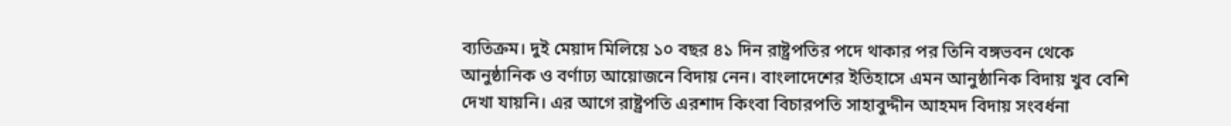ব্যতিক্রম। দুই মেয়াদ মিলিয়ে ১০ বছর ৪১ দিন রাষ্ট্রপতির পদে থাকার পর তিনি বঙ্গভবন থেকে আনুষ্ঠানিক ও বর্ণাঢ্য আয়োজনে বিদায় নেন। বাংলাদেশের ইতিহাসে এমন আনুষ্ঠানিক বিদায় খুব বেশি দেখা যায়নি। এর আগে রাষ্ট্রপতি এরশাদ কিংবা বিচারপতি সাহাবুদ্দীন আহমদ বিদায় সংবর্ধনা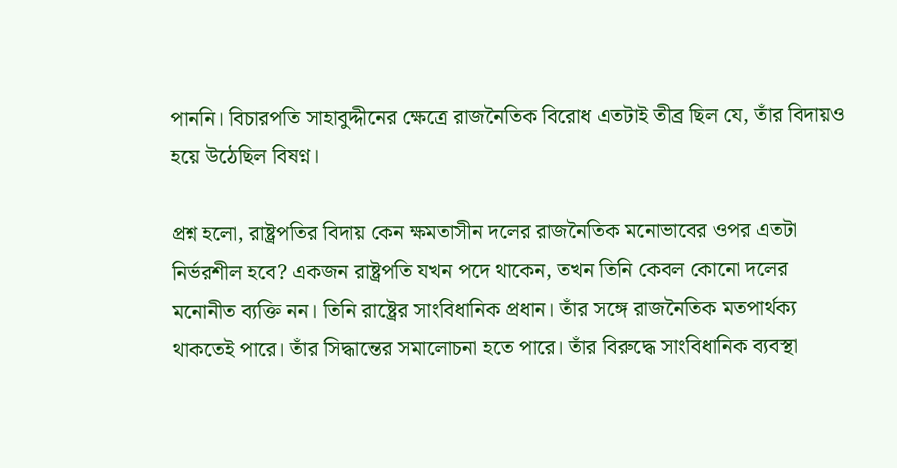পাননি। বিচারপতি সাহাবুদ্দীনের ক্ষেত্রে রাজনৈতিক বিরোধ এতটাই তীব্র ছিল যে, তাঁর বিদায়ও হয়ে উঠেছিল বিষণ্ন।

প্রশ্ন হলো, রাষ্ট্রপতির বিদায় কেন ক্ষমতাসীন দলের রাজনৈতিক মনোভাবের ওপর এতটা নির্ভরশীল হবে? একজন রাষ্ট্রপতি যখন পদে থাকেন, তখন তিনি কেবল কোনো দলের মনোনীত ব্যক্তি নন। তিনি রাষ্ট্রের সাংবিধানিক প্রধান। তাঁর সঙ্গে রাজনৈতিক মতপার্থক্য থাকতেই পারে। তাঁর সিদ্ধান্তের সমালোচনা হতে পারে। তাঁর বিরুদ্ধে সাংবিধানিক ব্যবস্থা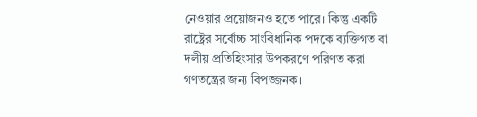নেওয়ার প্রয়োজনও হতে পারে। কিন্তু একটি রাষ্ট্রের সর্বোচ্চ সাংবিধানিক পদকে ব্যক্তিগত বা দলীয় প্রতিহিংসার উপকরণে পরিণত করা গণতন্ত্রের জন্য বিপজ্জনক।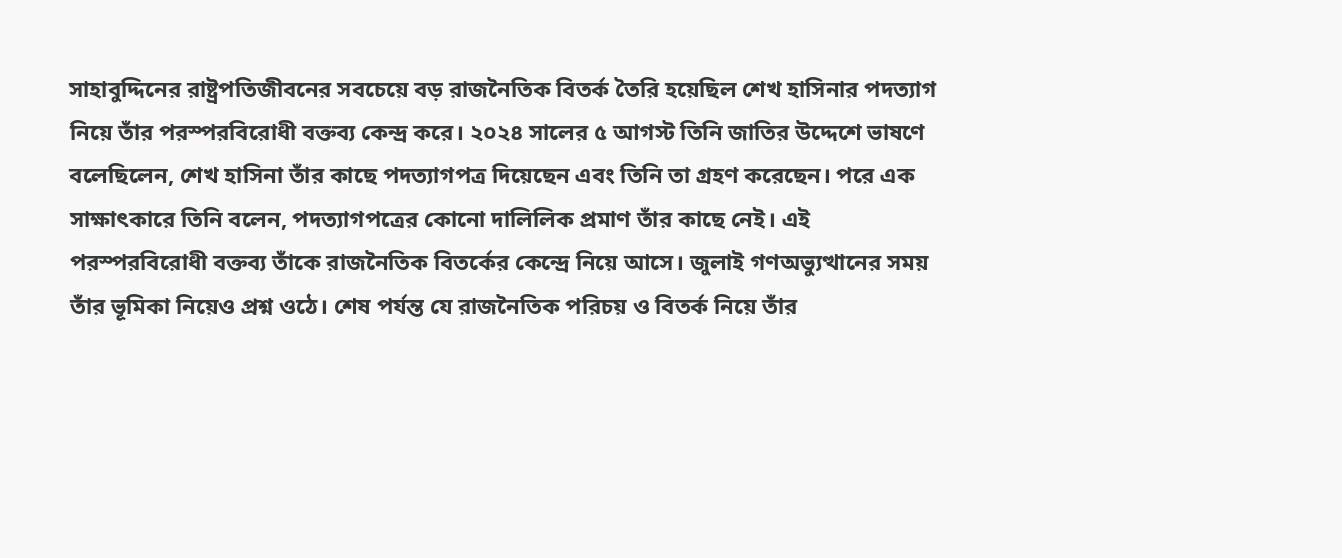সাহাবুদ্দিনের রাষ্ট্রপতিজীবনের সবচেয়ে বড় রাজনৈতিক বিতর্ক তৈরি হয়েছিল শেখ হাসিনার পদত্যাগ নিয়ে তাঁর পরস্পরবিরোধী বক্তব্য কেন্দ্র করে। ২০২৪ সালের ৫ আগস্ট তিনি জাতির উদ্দেশে ভাষণে বলেছিলেন, শেখ হাসিনা তাঁর কাছে পদত্যাগপত্র দিয়েছেন এবং তিনি তা গ্রহণ করেছেন। পরে এক সাক্ষাৎকারে তিনি বলেন, পদত্যাগপত্রের কোনো দালিলিক প্রমাণ তাঁর কাছে নেই। এই পরস্পরবিরোধী বক্তব্য তাঁকে রাজনৈতিক বিতর্কের কেন্দ্রে নিয়ে আসে। জুলাই গণঅভ্যুত্থানের সময় তাঁর ভূমিকা নিয়েও প্রশ্ন ওঠে। শেষ পর্যন্ত যে রাজনৈতিক পরিচয় ও বিতর্ক নিয়ে তাঁর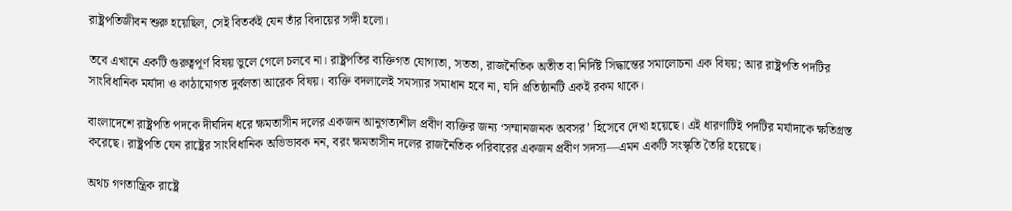রাষ্ট্রপতিজীবন শুরু হয়েছিল, সেই বিতর্কই যেন তাঁর বিদায়ের সঙ্গী হলো।

তবে এখানে একটি গুরুত্বপূর্ণ বিষয় ভুলে গেলে চলবে না। রাষ্ট্রপতির ব্যক্তিগত যোগ্যতা, সততা, রাজনৈতিক অতীত বা নির্দিষ্ট সিদ্ধান্তের সমালোচনা এক বিষয়; আর রাষ্ট্রপতি পদটির সাংবিধানিক মর্যাদা ও কাঠামোগত দুর্বলতা আরেক বিষয়। ব্যক্তি বদলালেই সমস্যার সমাধান হবে না, যদি প্রতিষ্ঠানটি একই রকম থাকে।

বাংলাদেশে রাষ্ট্রপতি পদকে দীর্ঘদিন ধরে ক্ষমতাসীন দলের একজন আনুগত্যশীল প্রবীণ ব্যক্তির জন্য ‘সম্মানজনক অবসর’ হিসেবে দেখা হয়েছে। এই ধারণাটিই পদটির মর্যাদাকে ক্ষতিগ্রস্ত করেছে। রাষ্ট্রপতি যেন রাষ্ট্রের সাংবিধানিক অভিভাবক নন, বরং ক্ষমতাসীন দলের রাজনৈতিক পরিবারের একজন প্রবীণ সদস্য—এমন একটি সংস্কৃতি তৈরি হয়েছে।

অথচ গণতান্ত্রিক রাষ্ট্রে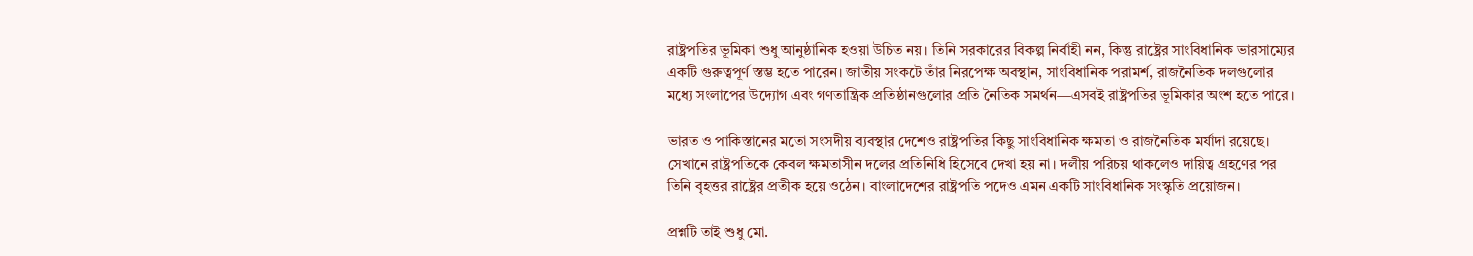রাষ্ট্রপতির ভূমিকা শুধু আনুষ্ঠানিক হওয়া উচিত নয়। তিনি সরকারের বিকল্প নির্বাহী নন, কিন্তু রাষ্ট্রের সাংবিধানিক ভারসাম্যের একটি গুরুত্বপূর্ণ স্তম্ভ হতে পারেন। জাতীয় সংকটে তাঁর নিরপেক্ষ অবস্থান, সাংবিধানিক পরামর্শ, রাজনৈতিক দলগুলোর মধ্যে সংলাপের উদ্যোগ এবং গণতান্ত্রিক প্রতিষ্ঠানগুলোর প্রতি নৈতিক সমর্থন—এসবই রাষ্ট্রপতির ভূমিকার অংশ হতে পারে।

ভারত ও পাকিস্তানের মতো সংসদীয় ব্যবস্থার দেশেও রাষ্ট্রপতির কিছু সাংবিধানিক ক্ষমতা ও রাজনৈতিক মর্যাদা রয়েছে। সেখানে রাষ্ট্রপতিকে কেবল ক্ষমতাসীন দলের প্রতিনিধি হিসেবে দেখা হয় না। দলীয় পরিচয় থাকলেও দায়িত্ব গ্রহণের পর তিনি বৃহত্তর রাষ্ট্রের প্রতীক হয়ে ওঠেন। বাংলাদেশের রাষ্ট্রপতি পদেও এমন একটি সাংবিধানিক সংস্কৃতি প্রয়োজন।

প্রশ্নটি তাই শুধু মো.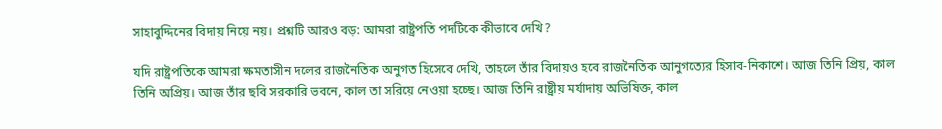সাহাবুদ্দিনের বিদায় নিয়ে নয়। প্রশ্নটি আরও বড়: আমরা রাষ্ট্রপতি পদটিকে কীভাবে দেখি?

যদি রাষ্ট্রপতিকে আমরা ক্ষমতাসীন দলের রাজনৈতিক অনুগত হিসেবে দেখি, তাহলে তাঁর বিদায়ও হবে রাজনৈতিক আনুগত্যের হিসাব-নিকাশে। আজ তিনি প্রিয়, কাল তিনি অপ্রিয়। আজ তাঁর ছবি সরকারি ভবনে, কাল তা সরিয়ে নেওয়া হচ্ছে। আজ তিনি রাষ্ট্রীয় মর্যাদায় অভিষিক্ত, কাল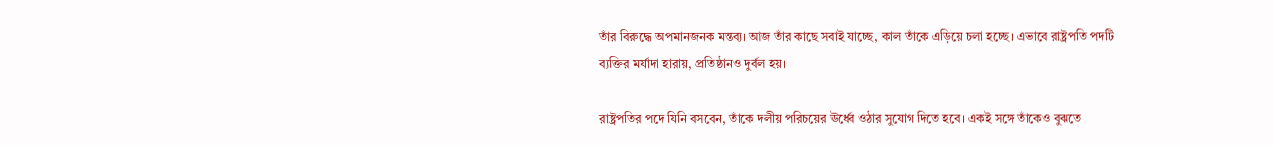তাঁর বিরুদ্ধে অপমানজনক মন্তব্য। আজ তাঁর কাছে সবাই যাচ্ছে, কাল তাঁকে এড়িয়ে চলা হচ্ছে। এভাবে রাষ্ট্রপতি পদটি ব্যক্তির মর্যাদা হারায়, প্রতিষ্ঠানও দুর্বল হয়।

রাষ্ট্রপতির পদে যিনি বসবেন, তাঁকে দলীয় পরিচয়ের ঊর্ধ্বে ওঠার সুযোগ দিতে হবে। একই সঙ্গে তাঁকেও বুঝতে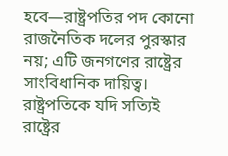হবে—রাষ্ট্রপতির পদ কোনো রাজনৈতিক দলের পুরস্কার নয়; এটি জনগণের রাষ্ট্রের সাংবিধানিক দায়িত্ব। রাষ্ট্রপতিকে যদি সত্যিই রাষ্ট্রের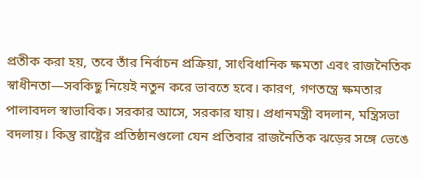প্রতীক করা হয়, তবে তাঁর নির্বাচন প্রক্রিয়া, সাংবিধানিক ক্ষমতা এবং রাজনৈতিক স্বাধীনতা—সবকিছু নিয়েই নতুন করে ভাবতে হবে। কারণ, গণতন্ত্রে ক্ষমতার পালাবদল স্বাভাবিক। সরকার আসে, সরকার যায়। প্রধানমন্ত্রী বদলান, মন্ত্রিসভা বদলায়। কিন্তু রাষ্ট্রের প্রতিষ্ঠানগুলো যেন প্রতিবার রাজনৈতিক ঝড়ের সঙ্গে ভেঙে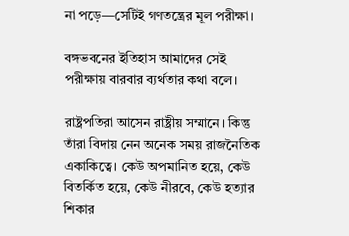না পড়ে—সেটিই গণতন্ত্রের মূল পরীক্ষা।

বঙ্গভবনের ইতিহাস আমাদের সেই পরীক্ষায় বারবার ব্যর্থতার কথা বলে।

রাষ্ট্রপতিরা আসেন রাষ্ট্রীয় সম্মানে। কিন্তু তাঁরা বিদায় নেন অনেক সময় রাজনৈতিক একাকিত্বে। কেউ অপমানিত হয়ে, কেউ বিতর্কিত হয়ে, কেউ নীরবে, কেউ হত্যার শিকার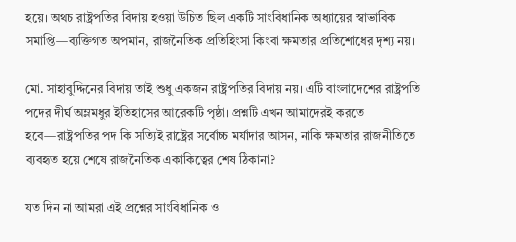হয়ে। অথচ রাষ্ট্রপতির বিদায় হওয়া উচিত ছিল একটি সাংবিধানিক অধ্যায়ের স্বাভাবিক সমাপ্তি—ব্যক্তিগত অপমান, রাজনৈতিক প্রতিহিংসা কিংবা ক্ষমতার প্রতিশোধের দৃশ্য নয়।

মো. সাহাবুদ্দিনের বিদায় তাই শুধু একজন রাষ্ট্রপতির বিদায় নয়। এটি বাংলাদেশের রাষ্ট্রপতি পদের দীর্ঘ অম্লমধুর ইতিহাসের আরেকটি পৃষ্ঠা। প্রশ্নটি এখন আমাদেরই করতে হবে—রাষ্ট্রপতির পদ কি সত্যিই রাষ্ট্রের সর্বোচ্চ মর্যাদার আসন, নাকি ক্ষমতার রাজনীতিতে ব্যবহৃত হয়ে শেষে রাজনৈতিক একাকিত্বের শেষ ঠিকানা?

যত দিন না আমরা এই প্রশ্নের সাংবিধানিক ও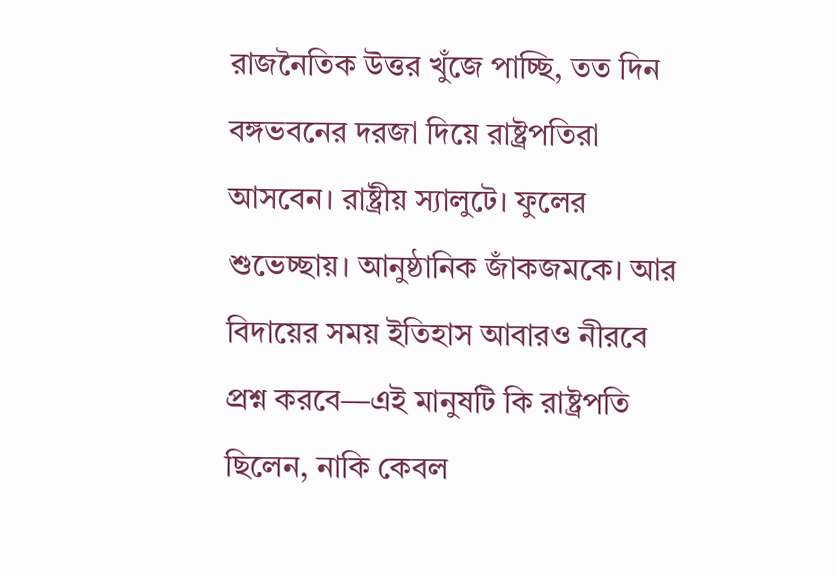রাজনৈতিক উত্তর খুঁজে পাচ্ছি, তত দিন বঙ্গভবনের দরজা দিয়ে রাষ্ট্রপতিরা আসবেন। রাষ্ট্রীয় স্যালুটে। ফুলের শুভেচ্ছায়। আনুষ্ঠানিক জাঁকজমকে। আর বিদায়ের সময় ইতিহাস আবারও নীরবে প্রশ্ন করবে—এই মানুষটি কি রাষ্ট্রপতি ছিলেন, নাকি কেবল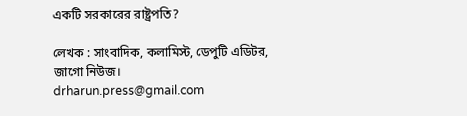একটি সরকারের রাষ্ট্রপতি?

লেখক : সাংবাদিক, কলামিস্ট, ডেপুটি এডিটর, জাগো নিউজ। drharun.press@gmail.com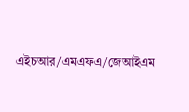এইচআর/এমএফএ/জেআইএম